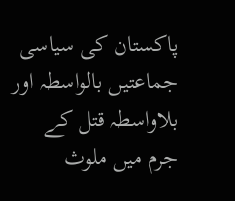پاکستان کی سیاسی جماعتیں بالواسطہ اور بلاواسطہ قتل کے جرم میں ملوث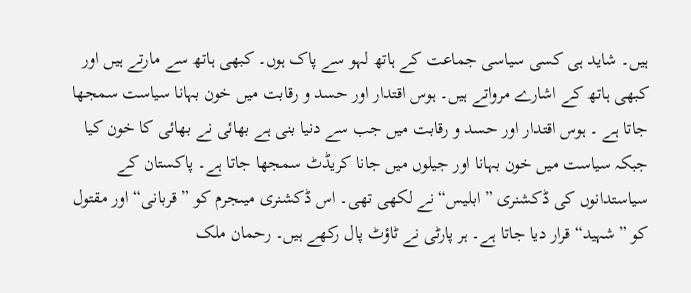ہیں۔ شاید ہی کسی سیاسی جماعت کے ہاتھ لہو سے پاک ہوں۔ کبھی ہاتھ سے مارتے ہیں اور کبھی ہاتھ کے اشارے مرواتے ہیں۔ ہوس اقتدار اور حسد و رقابت میں خون بہانا سیاست سمجھا جاتا ہے ۔ ہوس اقتدار اور حسد و رقابت میں جب سے دنیا بنی ہے بھائی نے بھائی کا خون کیا جبکہ سیاست میں خون بہانا اور جیلوں میں جانا کریڈٹ سمجھا جاتا ہے۔ پاکستان کے سیاستدانوں کی ڈکشنری ”ابلیس“ نے لکھی تھی۔ اس ڈکشنری میںجرم کو ”قربانی“ اور مقتول کو ”شہید“ قرار دیا جاتا ہے۔ ہر پارٹی نے ٹاؤٹ پال رکھے ہیں۔ رحمان ملک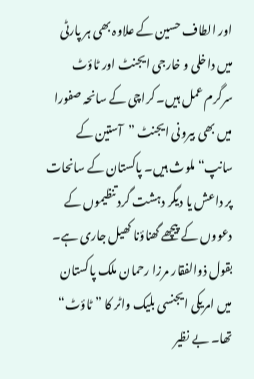اور الطاف حسین کے علاوہ بھی ہر پارٹی میں داخلی و خارجی ایجنٹ اور ٹاؤٹ سرگرم عمل ہیں۔ کراچی کے سانحہ صفورا میں بھی بیرونی ایجنٹ ”آستین کے سانپ“ ملوث ہیں۔ پاکستان کے سانحات پر داعش یا دیگر دہشت گرد تنظیموں کے دعووں کے پیچھے گھناؤنا کھیل جاری ہے۔ بقول ذوالفقار مرزا رحمان ملک پاکستان میں امریکی ایجنسی بلیک واٹر کا ”ٹاؤٹ“ تھا۔ بے نظیر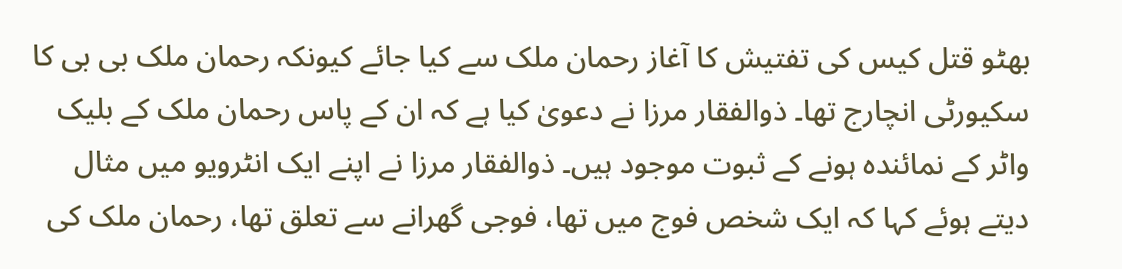بھٹو قتل کیس کی تفتیش کا آغاز رحمان ملک سے کیا جائے کیونکہ رحمان ملک بی بی کا سکیورٹی انچارج تھا۔ ذوالفقار مرزا نے دعویٰ کیا ہے کہ ان کے پاس رحمان ملک کے بلیک واٹر کے نمائندہ ہونے کے ثبوت موجود ہیں۔ ذوالفقار مرزا نے اپنے ایک انٹرویو میں مثال دیتے ہوئے کہا کہ ایک شخص فوج میں تھا، فوجی گھرانے سے تعلق تھا، رحمان ملک کی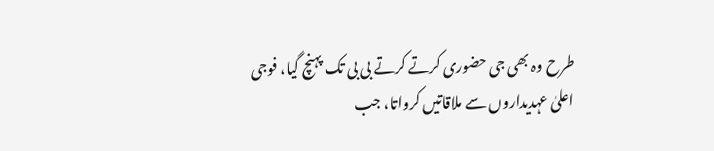طرح وہ بھی جی حضوری کرتے کرتے بی بی تک پہنچ گیا، فوجی اعلیٰ عہدیداروں سے ملاقاتیں کرواتا، جب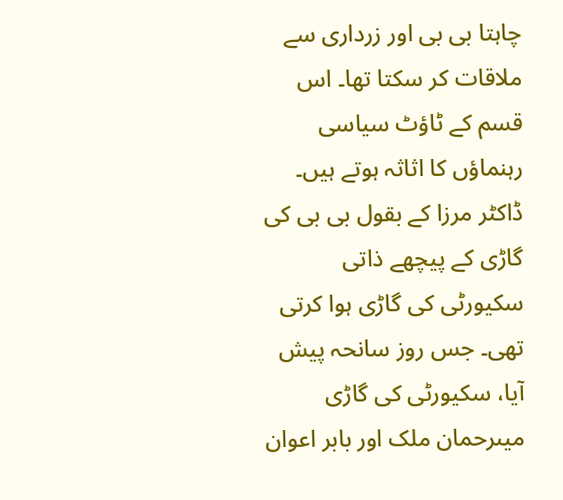چاہتا بی بی اور زرداری سے ملاقات کر سکتا تھا۔ اس قسم کے ٹاؤٹ سیاسی رہنماؤں کا اثاثہ ہوتے ہیں۔ ڈاکٹر مرزا کے بقول بی بی کی گاڑی کے پیچھے ذاتی سکیورٹی کی گاڑی ہوا کرتی تھی۔ جس روز سانحہ پیش آیا، سکیورٹی کی گاڑی میںرحمان ملک اور بابر اعوان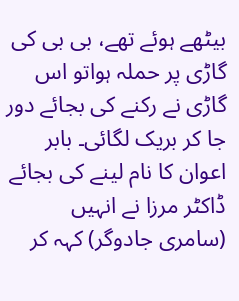بیٹھے ہوئے تھے، بی بی کی گاڑی پر حملہ ہواتو اس گاڑی نے رکنے کی بجائے دور جا کر بریک لگائی۔ بابر اعوان کا نام لینے کی بجائے ڈاکٹر مرزا نے انہیں (سامری جادوگر) کہہ کر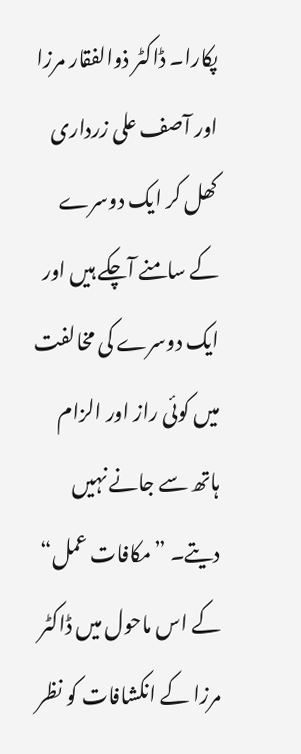پکارا۔ ڈاکٹر ذوالفقار مرزا اور آصف علی زرداری کھل کر ایک دوسرے کے سامنے آچکے ہیں اور ایک دوسرے کی مخالفت میں کوئی راز اور الزام ہاتھ سے جانے نہیں دیتے۔ ”مکافات عمل“ کے اس ماحول میں ڈاکٹر مرزا کے انکشافات کو نظر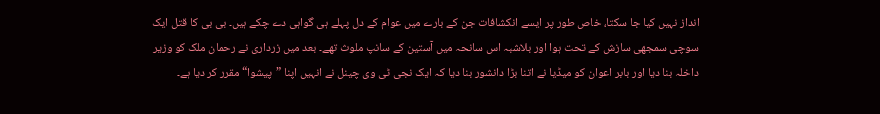انداز نہیں کیا جا سکتا، خاص طور پر ایسے انکشافات جن کے بارے میں عوام کے دل پہلے ہی گواہی دے چکے ہیں۔ بی بی کا قتل ایک سوچی سمجھی سازش کے تحت ہوا اور بلاشبہ اس سانحہ میں آستین کے سانپ ملوث تھے۔ بعد میں زرداری نے رحمان ملک کو وزیر داخلہ بنا دیا اور بابر اعوان کو میڈیا نے اتنا بڑا دانشور بنا دیا کہ ایک نجی ٹی وی چینل نے انہیں اپنا ”پیشوا“ مقرر کر دیا ہے۔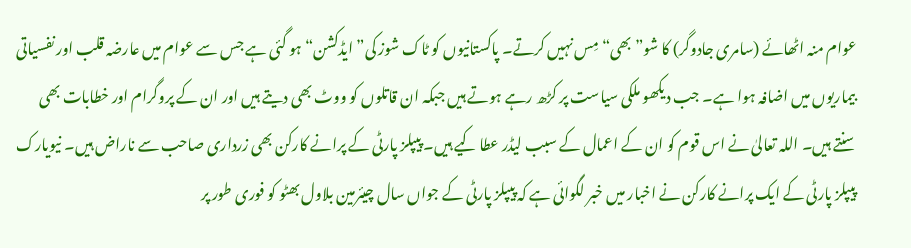عوام منہ اٹھائے (سامری جادوگر) کا شو”بھی“ مِس نہیں کرتے۔ پاکستانیوں کو ٹاک شوز کی”ایڈکشن“ ہو گئی ہے جس سے عوام میں عارضہ قلب اور نفسیاتی بیماریوں میں اضافہ ہوا ہے۔ جب دیکھو ملکی سیاست پر کڑھ رہے ہوتے ہیں جبکہ ان قاتلوں کو ووٹ بھی دیتے ہیں اور ان کے پروگرام اور خطابات بھی سنتے ہیں۔ اللہ تعالیٰ نے اس قوم کو ان کے اعمال کے سبب لیڈر عطا کیے ہیں۔ پیپلز پارٹی کے پرانے کارکن بھی زرداری صاحب سے ناراض ہیں۔ نیویارک پیپلز پارٹی کے ایک پرانے کارکن نے اخبار میں خبر لگوائی ہے کہ پیپلز پارٹی کے جواں سال چیئرمین بلاول بھٹو کو فوری طور پر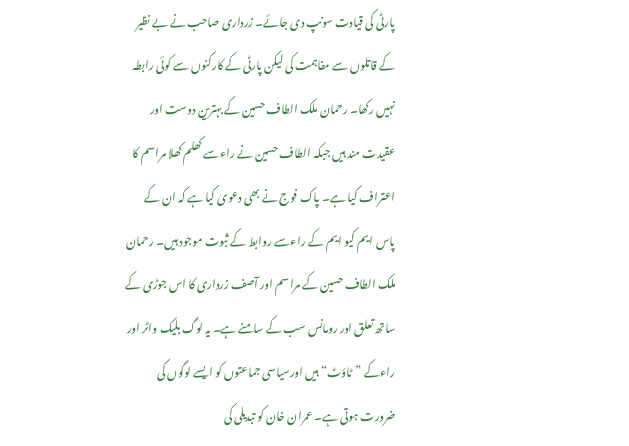پارٹی کی قیادت سونپ دی جائے۔ زرداری صاحب نے بے نظیر کے قاتلوں سے مفاہمت کی لیکن پارٹی کے کارکنوں سے کوئی رابطہ نہیں رکھا۔ رحمان ملک الطاف حسین کے بہترین دوست اور عقیدت مند ہیں جبکہ الطاف حسین نے راءسے کھلم کھلا مراسم کا اعتراف کیا ہے۔ پاک فوج نے بھی دعویٰ کیا ہے کہ ان کے پاس ایم کیو ایم کے راءسے روابط کے ثبوت موجود ہیں۔ رحمان ملک الطاف حسین کے مراسم اور آصف زرداری کا اس جوڑی کے ساتھ تعلق اور رومانس سب کے سامنے ہے۔ یہ لوگ بلیک واٹر اور راءکے ”ٹاؤٹ“ ہیں اورسیاسی جماعتوں کو ایسے لوگوں کی ضرورت ہوتی ہے۔ عمران خان کو تبدیلی کی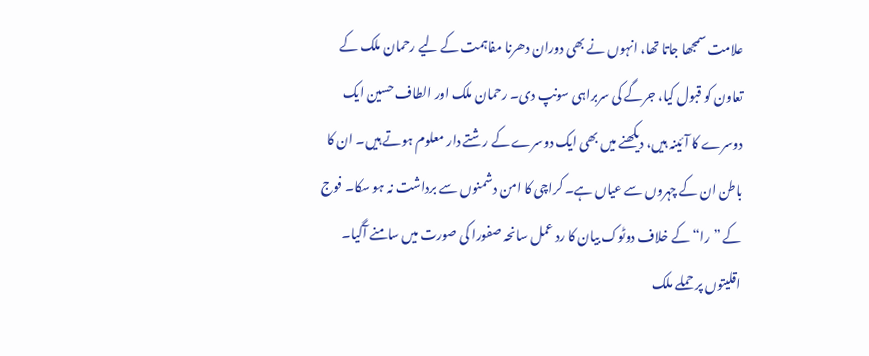علامت سمجھا جاتا تھا، انہوں نے بھی دوران دھرنا مفاہمت کے لیے رحمان ملک کے تعاون کو قبول کیا، جرگے کی سربراہی سونپ دی۔ رحمان ملک اور الطاف حسین ایک دوسرے کا آئینہ ہیں، دیکھنے میں بھی ایک دوسرے کے رشتے دار معلوم ہوتے ہیں۔ ان کا باطن ان کے چہروں سے عیاں ہے۔ کراچی کا امن دشمنوں سے برداشت نہ ہو سکا۔ فوج کے ”را“ کے خلاف دوٹوک بیان کا رد عمل سانحہ صفورا کی صورت میں سامنے آگیا۔ اقلیتوں پر حملے ملک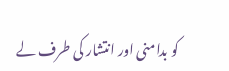کو بدامنی اور انتشار کی طرف لے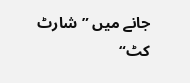جانے میں ”شارٹ کٹ“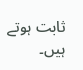ثابت ہوتے ہیں۔